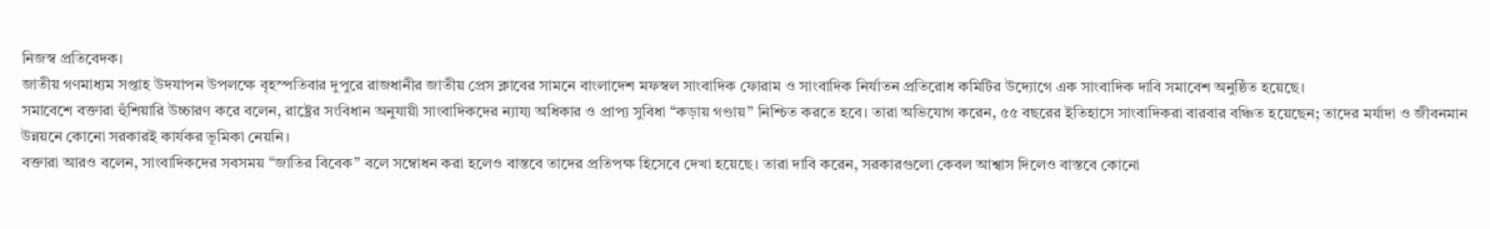নিজস্ব প্রতিবেদক।
জাতীয় গণমাধ্যম সপ্তাহ উদযাপন উপলক্ষে বৃহস্পতিবার দুপুরে রাজধানীর জাতীয় প্রেস ক্লাবের সামনে বাংলাদেশ মফস্বল সাংবাদিক ফোরাম ও সাংবাদিক নির্যাতন প্রতিরোধ কমিটির উদ্যোগে এক সাংবাদিক দাবি সমাবেশ অনুষ্ঠিত হয়েছে।
সমাবেশে বক্তারা হুঁশিয়ারি উচ্চারণ করে বলেন, রাষ্ট্রের সংবিধান অনুযায়ী সাংবাদিকদের ন্যায্য অধিকার ও প্রাপ্য সুবিধা “কড়ায় গণ্ডায়” নিশ্চিত করতে হবে। তারা অভিযোগ করেন, ৫৫ বছরের ইতিহাসে সাংবাদিকরা বারবার বঞ্চিত হয়েছেন; তাদের মর্যাদা ও জীবনমান উন্নয়নে কোনো সরকারই কার্যকর ভূমিকা নেয়নি।
বক্তারা আরও বলেন, সাংবাদিকদের সবসময় “জাতির বিবেক” বলে সম্বোধন করা হলেও বাস্তবে তাদের প্রতিপক্ষ হিসেবে দেখা হয়েছে। তারা দাবি করেন, সরকারগুলো কেবল আশ্বাস দিলেও বাস্তবে কোনো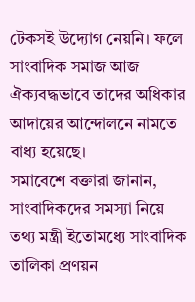টেকসই উদ্যোগ নেয়নি। ফলে সাংবাদিক সমাজ আজ ঐক্যবদ্ধভাবে তাদের অধিকার আদায়ের আন্দোলনে নামতে বাধ্য হয়েছে।
সমাবেশে বক্তারা জানান, সাংবাদিকদের সমস্যা নিয়ে তথ্য মন্ত্রী ইতোমধ্যে সাংবাদিক তালিকা প্রণয়ন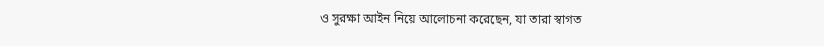ও সুরক্ষা আইন নিয়ে আলোচনা করেছেন, যা তারা স্বাগত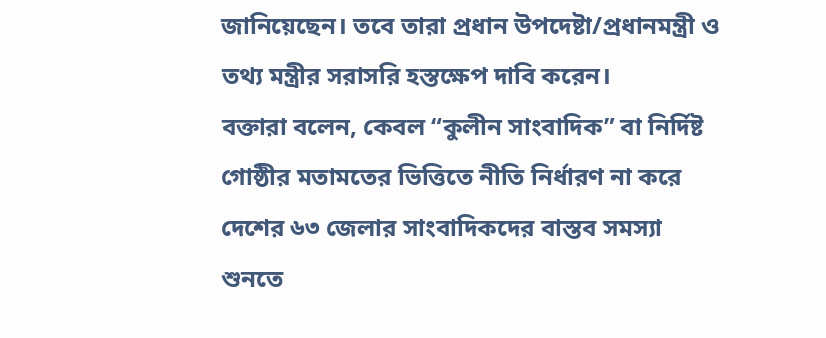জানিয়েছেন। তবে তারা প্রধান উপদেষ্টা/প্রধানমন্ত্রী ও তথ্য মন্ত্রীর সরাসরি হস্তক্ষেপ দাবি করেন।
বক্তারা বলেন, কেবল “কুলীন সাংবাদিক” বা নির্দিষ্ট গোষ্ঠীর মতামতের ভিত্তিতে নীতি নির্ধারণ না করে দেশের ৬৩ জেলার সাংবাদিকদের বাস্তব সমস্যা শুনতে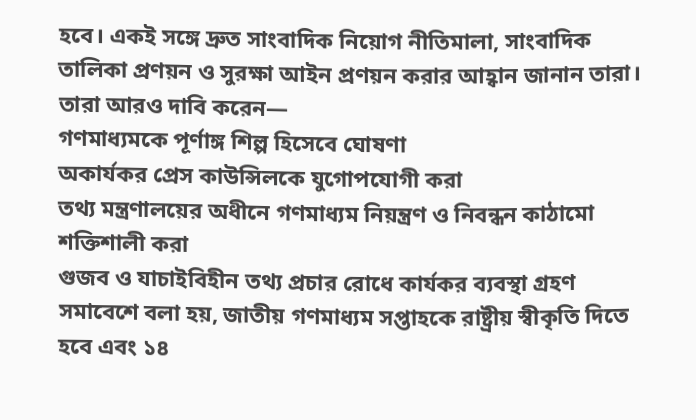হবে। একই সঙ্গে দ্রুত সাংবাদিক নিয়োগ নীতিমালা, সাংবাদিক তালিকা প্রণয়ন ও সুরক্ষা আইন প্রণয়ন করার আহ্বান জানান তারা।
তারা আরও দাবি করেন—
গণমাধ্যমকে পূর্ণাঙ্গ শিল্প হিসেবে ঘোষণা
অকার্যকর প্রেস কাউন্সিলকে যুগোপযোগী করা
তথ্য মন্ত্রণালয়ের অধীনে গণমাধ্যম নিয়ন্ত্রণ ও নিবন্ধন কাঠামো শক্তিশালী করা
গুজব ও যাচাইবিহীন তথ্য প্রচার রোধে কার্যকর ব্যবস্থা গ্রহণ
সমাবেশে বলা হয়, জাতীয় গণমাধ্যম সপ্তাহকে রাষ্ট্রীয় স্বীকৃতি দিতে হবে এবং ১৪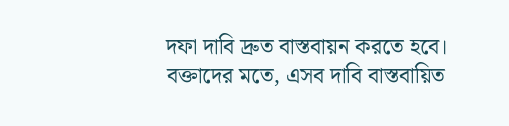দফা দাবি দ্রুত বাস্তবায়ন করতে হবে। বক্তাদের মতে, এসব দাবি বাস্তবায়িত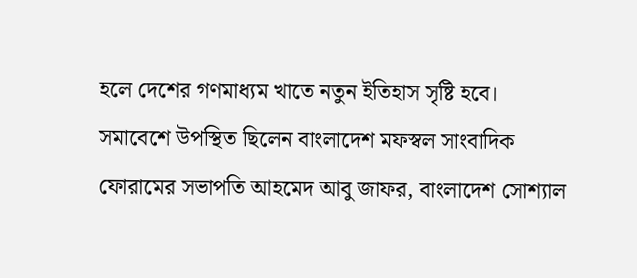হলে দেশের গণমাধ্যম খাতে নতুন ইতিহাস সৃষ্টি হবে।
সমাবেশে উপস্থিত ছিলেন বাংলাদেশ মফস্বল সাংবাদিক ফোরামের সভাপতি আহমেদ আবু জাফর, বাংলাদেশ সোশ্যাল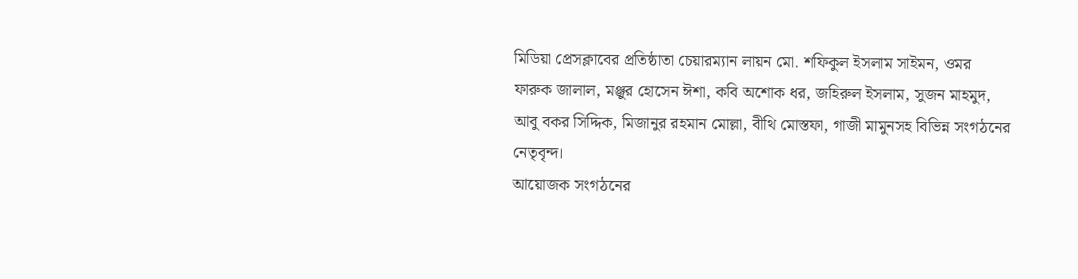মিডিয়া প্রেসক্লাবের প্রতিষ্ঠাতা চেয়ারম্যান লায়ন মো. শফিকুল ইসলাম সাইমন, ওমর ফারুক জালাল, মঞ্জুর হোসেন ঈশা, কবি অশোক ধর, জহিরুল ইসলাম, সুজন মাহমুদ, আবু বকর সিদ্দিক, মিজানুর রহমান মোল্লা, বীথি মোস্তফা, গাজী মামুনসহ বিভিন্ন সংগঠনের নেতৃবৃন্দ।
আয়োজক সংগঠনের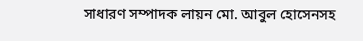সাধারণ সম্পাদক লায়ন মো. আবুল হোসেনসহ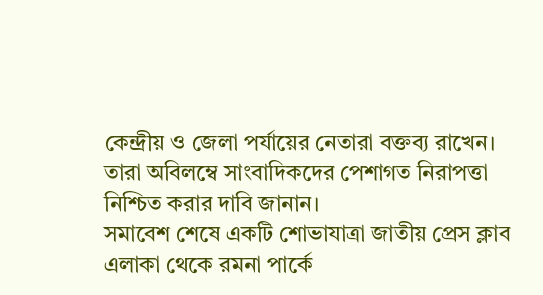কেন্দ্রীয় ও জেলা পর্যায়ের নেতারা বক্তব্য রাখেন। তারা অবিলম্বে সাংবাদিকদের পেশাগত নিরাপত্তা নিশ্চিত করার দাবি জানান।
সমাবেশ শেষে একটি শোভাযাত্রা জাতীয় প্রেস ক্লাব এলাকা থেকে রমনা পার্কে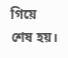গিয়ে শেষ হয়।